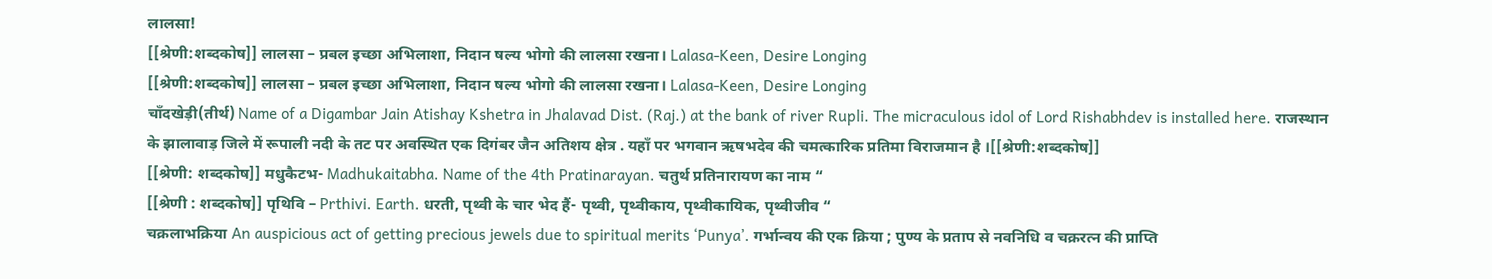लालसा!
[[श्रेणी:शब्दकोष]] लालसा – प्रबल इच्छा अभिलाशा, निदान षल्य भोगो की लालसा रखना। Lalasa-Keen, Desire Longing
[[श्रेणी:शब्दकोष]] लालसा – प्रबल इच्छा अभिलाशा, निदान षल्य भोगो की लालसा रखना। Lalasa-Keen, Desire Longing
चाँदखेड़ी(तीर्थ) Name of a Digambar Jain Atishay Kshetra in Jhalavad Dist. (Raj.) at the bank of river Rupli. The micraculous idol of Lord Rishabhdev is installed here. राजस्थान के झालावाड़ जिले में रूपाली नदी के तट पर अवस्थित एक दिगंबर जैन अतिशय क्षेत्र . यहाँ पर भगवान ऋषभदेव की चमत्कारिक प्रतिमा विराजमान है ।[[श्रेणी:शब्दकोष]]
[[श्रेणी: शब्दकोष]] मधुकैटभ- Madhukaitabha. Name of the 4th Pratinarayan. चतुर्थ प्रतिनारायण का नाम “
[[श्रेणी : शब्दकोष]] पृथिवि – Prthivi. Earth. धरती, पृथ्वी के चार भेद हैं- पृथ्वी, पृथ्वीकाय, पृथ्वीकायिक, पृथ्वीजीव “
चक्रलाभक्रिया An auspicious act of getting precious jewels due to spiritual merits ‘Punya’. गर्भान्वय की एक क्रिया ; पुण्य के प्रताप से नवनिधि व चक्ररत्न की प्राप्ति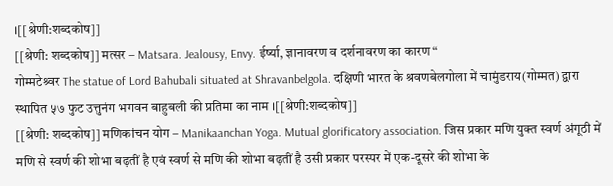।[[श्रेणी:शब्दकोष]]
[[श्रेणी: शब्दकोष]] मत्सर – Matsara. Jealousy, Envy. ईर्ष्या, ज्ञानावरण व दर्शनावरण का कारण “
गोम्मटेश्र्वर The statue of Lord Bahubali situated at Shravanbelgola. दक्षिणी भारत के श्रवणबेलगोला में चामुंडराय(गोम्मत) द्वारा स्थापित ५७ फुट उत्तुनंग भगवन बाहुबली की प्रतिमा का नाम ।[[श्रेणी:शब्दकोष]]
[[श्रेणी: शब्दकोष]] मणिकांचन योग – Manikaanchan Yoga. Mutual glorificatory association. जिस प्रकार मणि युक्त स्वर्ण अंगूठी में मणि से स्वर्ण की शोभा बढ़तीं है एवं स्वर्ण से मणि की शोभा बढ़तीं है उसी प्रकार परस्पर में एक-दूसरे की शोभा के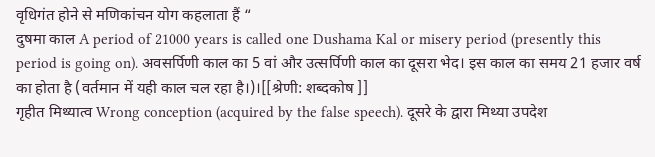वृधिगंत होने से मणिकांचन योग कहलाता हैं “
दुषमा काल A period of 21000 years is called one Dushama Kal or misery period (presently this period is going on). अवसर्पिणी काल का 5 वां और उत्सर्पिणी काल का दूसरा भेद। इस काल का समय 21 हजार वर्ष का होता है (वर्तमान में यही काल चल रहा है।)।[[श्रेणी: शब्दकोष ]]
गृहीत मिथ्यात्व Wrong conception (acquired by the false speech). दूसरे के द्वारा मिथ्या उपदेश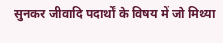सुनकर जीवादि पदार्थों के विषय में जो मिथ्या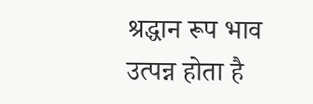श्रद्धान रूप भाव उत्पन्न होता है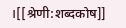।[[श्रेणी:शब्दकोष]]